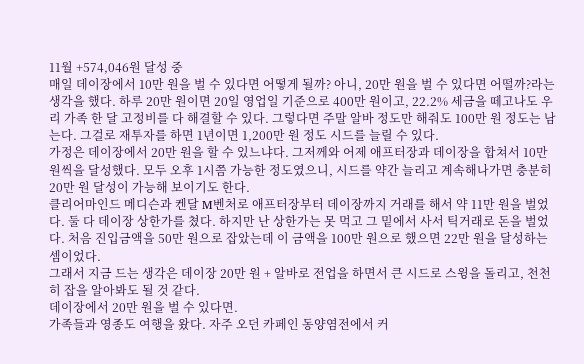11월 +574,046원 달성 중
매일 데이장에서 10만 원을 벌 수 있다면 어떻게 될까? 아니, 20만 원을 벌 수 있다면 어떨까?라는 생각을 했다. 하루 20만 원이면 20일 영업일 기준으로 400만 원이고, 22.2% 세금을 떼고나도 우리 가족 한 달 고정비를 다 해결할 수 있다. 그렇다면 주말 알바 정도만 해줘도 100만 원 정도는 남는다. 그걸로 재투자를 하면 1년이면 1,200만 원 정도 시드를 늘릴 수 있다.
가정은 데이장에서 20만 원을 할 수 있느냐다. 그저께와 어제 애프터장과 데이장을 합쳐서 10만 원씩을 달성했다. 모두 오후 1시쯤 가능한 정도였으니, 시드를 약간 늘리고 계속해나가면 충분히 20만 원 달성이 가능해 보이기도 한다.
클리어마인드 메디슨과 켄달 M벤처로 애프터장부터 데이장까지 거래를 해서 약 11만 원을 벌었다. 둘 다 데이장 상한가를 쳤다. 하지만 난 상한가는 못 먹고 그 밑에서 사서 틱거래로 돈을 벌었다. 처음 진입금액을 50만 원으로 잡았는데 이 금액을 100만 원으로 했으면 22만 원을 달성하는 셈이었다.
그래서 지금 드는 생각은 데이장 20만 원 + 알바로 전업을 하면서 큰 시드로 스윙을 돌리고, 천천히 잡을 알아봐도 될 것 같다.
데이장에서 20만 원을 벌 수 있다면.
가족들과 영종도 여행을 왔다. 자주 오던 카페인 동양염전에서 커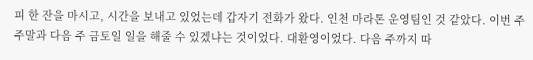피 한 잔을 마시고, 시간을 보내고 있었는데 갑자기 전화가 왔다. 인천 마라톤 운영팀인 것 같았다. 이번 주 주말과 다음 주 금토일 일을 해줄 수 있겠냐는 것이었다. 대환영이었다. 다음 주까지 따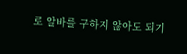로 알바를 구하지 않아도 되기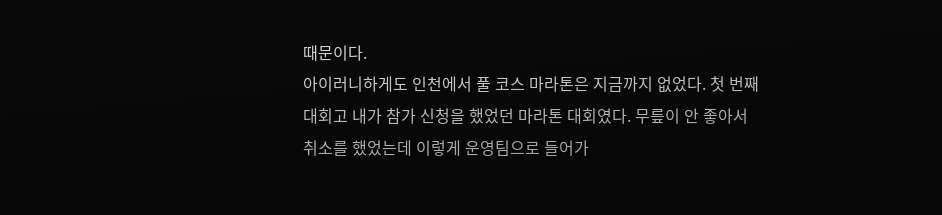때문이다.
아이러니하게도 인천에서 풀 코스 마라톤은 지금까지 없었다. 첫 번째 대회고 내가 참가 신청을 했었던 마라톤 대회였다. 무릎이 안 좋아서 취소를 했었는데 이렇게 운영팀으로 들어가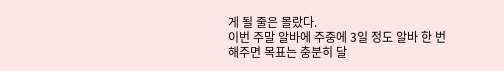게 될 줄은 몰랐다.
이번 주말 알바에 주중에 3일 정도 알바 한 번 해주면 목표는 충분히 달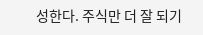성한다. 주식만 더 잘 되기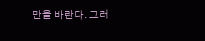만을 바란다. 그러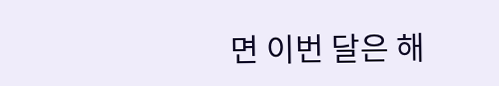면 이번 달은 해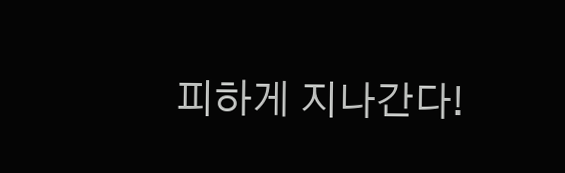피하게 지나간다!